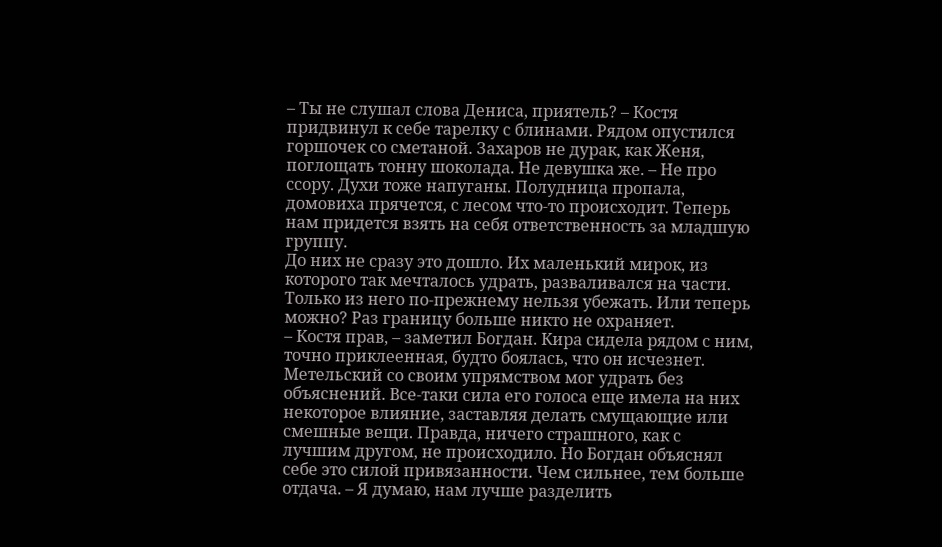– Ты не слушал слова Дениса, приятель? – Костя придвинул к себе тарелку с блинами. Рядом опустился горшочек со сметаной. Захаров не дурак, как Женя, поглощать тонну шоколада. Не девушка же. – Не про ссору. Духи тоже напуганы. Полудница пропала, домовиха прячется, с лесом что-то происходит. Теперь нам придется взять на себя ответственность за младшую группу.
До них не сразу это дошло. Их маленький мирок, из которого так мечталось удрать, разваливался на части. Только из него по-прежнему нельзя убежать. Или теперь можно? Раз границу больше никто не охраняет.
– Костя прав, – заметил Богдан. Кира сидела рядом с ним, точно приклеенная, будто боялась, что он исчезнет. Метельский со своим упрямством мог удрать без объяснений. Все-таки сила его голоса еще имела на них некоторое влияние, заставляя делать смущающие или смешные вещи. Правда, ничего страшного, как с лучшим другом, не происходило. Но Богдан объяснял себе это силой привязанности. Чем сильнее, тем больше отдача. – Я думаю, нам лучше разделить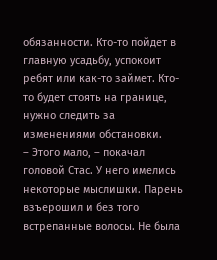обязанности. Кто-то пойдет в главную усадьбу, успокоит ребят или как-то займет. Кто-то будет стоять на границе, нужно следить за изменениями обстановки.
– Этого мало, – покачал головой Стас. У него имелись некоторые мыслишки. Парень взъерошил и без того встрепанные волосы. Не была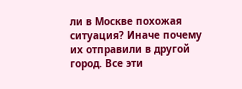ли в Москве похожая ситуация? Иначе почему их отправили в другой город. Все эти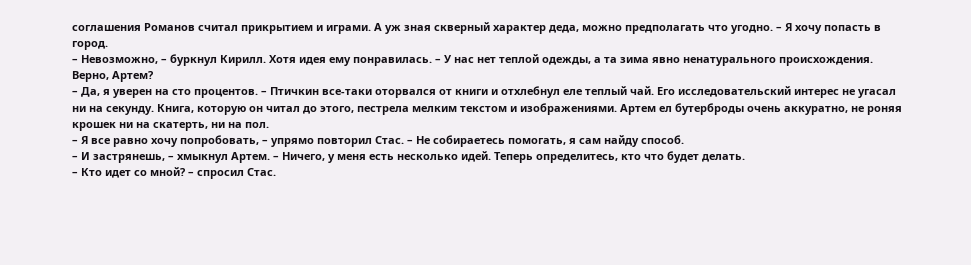соглашения Романов считал прикрытием и играми. А уж зная скверный характер деда, можно предполагать что угодно. – Я хочу попасть в город.
– Невозможно, – буркнул Кирилл. Хотя идея ему понравилась. – У нас нет теплой одежды, а та зима явно ненатурального происхождения. Верно, Артем?
– Да, я уверен на сто процентов. – Птичкин все-таки оторвался от книги и отхлебнул еле теплый чай. Его исследовательский интерес не угасал ни на секунду. Книга, которую он читал до этого, пестрела мелким текстом и изображениями. Артем ел бутерброды очень аккуратно, не роняя крошек ни на скатерть, ни на пол.
– Я все равно хочу попробовать, – упрямо повторил Стас. – Не собираетесь помогать, я сам найду способ.
– И застрянешь, – хмыкнул Артем. – Ничего, у меня есть несколько идей. Теперь определитесь, кто что будет делать.
– Кто идет со мной? – спросил Стас.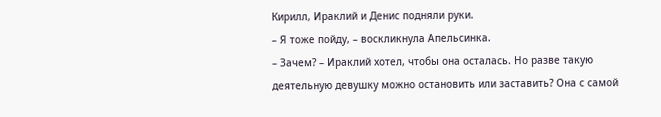Кирилл, Ираклий и Денис подняли руки.
– Я тоже пойду, – воскликнула Апельсинка.
– Зачем? – Ираклий хотел, чтобы она осталась. Но разве такую деятельную девушку можно остановить или заставить? Она с самой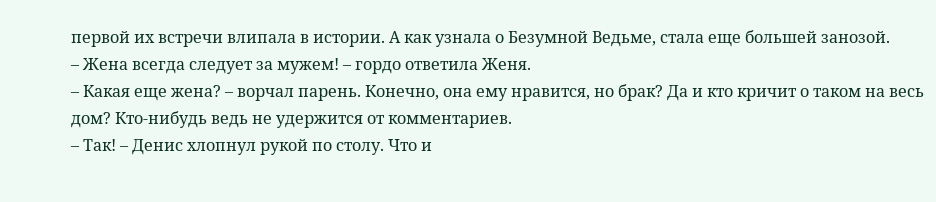первой их встречи влипала в истории. А как узнала о Безумной Ведьме, стала еще большей занозой.
– Жена всегда следует за мужем! – гордо ответила Женя.
– Какая еще жена? – ворчал парень. Конечно, она ему нравится, но брак? Да и кто кричит о таком на весь дом? Кто-нибудь ведь не удержится от комментариев.
– Так! – Денис хлопнул рукой по столу. Что и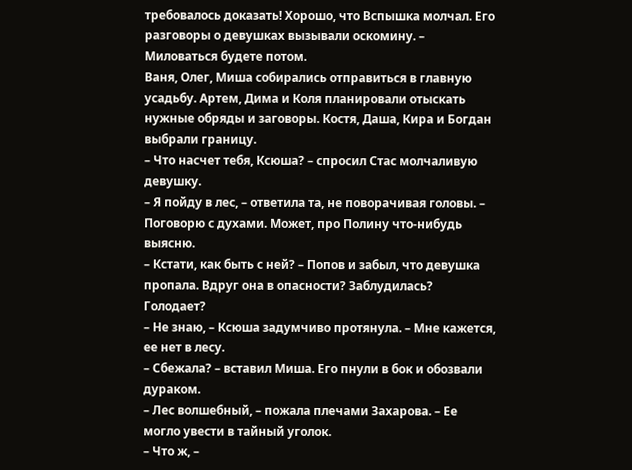требовалось доказать! Хорошо, что Вспышка молчал. Его разговоры о девушках вызывали оскомину. – Миловаться будете потом.
Ваня, Олег, Миша собирались отправиться в главную усадьбу. Артем, Дима и Коля планировали отыскать нужные обряды и заговоры. Костя, Даша, Кира и Богдан выбрали границу.
– Что насчет тебя, Ксюша? – спросил Стас молчаливую девушку.
– Я пойду в лес, – ответила та, не поворачивая головы. – Поговорю с духами. Может, про Полину что-нибудь выясню.
– Кстати, как быть с ней? – Попов и забыл, что девушка пропала. Вдруг она в опасности? Заблудилась? Голодает?
– Не знаю, – Ксюша задумчиво протянула. – Мне кажется, ее нет в лесу.
– Сбежала? – вставил Миша. Его пнули в бок и обозвали дураком.
– Лес волшебный, – пожала плечами Захарова. – Ее могло увести в тайный уголок.
– Что ж, –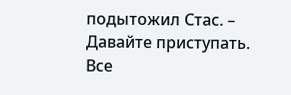подытожил Стас. – Давайте приступать.
Все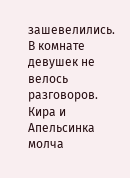зашевелились.
В комнате девушек не велось разговоров. Кира и Апельсинка молча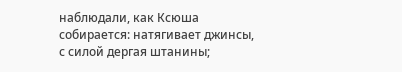наблюдали, как Ксюша собирается: натягивает джинсы, с силой дергая штанины;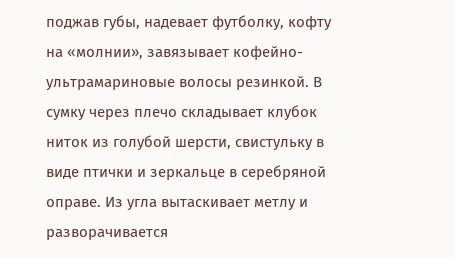поджав губы, надевает футболку, кофту на «молнии», завязывает кофейно-ультрамариновые волосы резинкой. В сумку через плечо складывает клубок ниток из голубой шерсти, свистульку в виде птички и зеркальце в серебряной оправе. Из угла вытаскивает метлу и разворачивается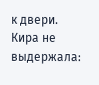к двери. Кира не выдержала: